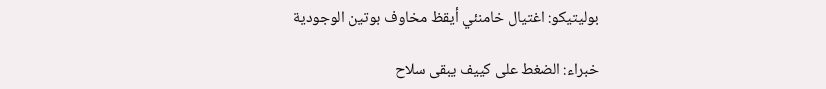بوليتيكو: اغتيال خامنئي أيقظ مخاوف بوتين الوجودية

خبراء: الضغط على كييف يبقى سلاح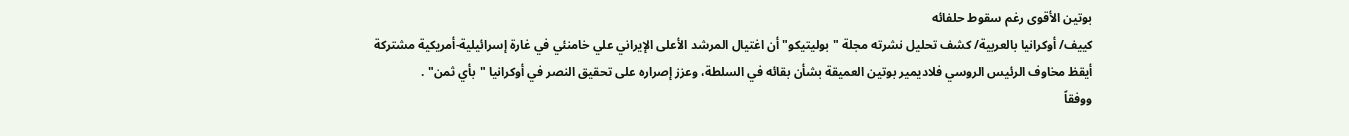بوتين الأقوى رغم سقوط حلفائه
كييف/ أوكرانيا بالعربية/ كشف تحليل نشرته مجلة "بوليتيكو" أن اغتيال المرشد الأعلى الإيراني علي خامنئي في غارة إسرائيلية-أمريكية مشتركة أيقظ مخاوف الرئيس الروسي فلاديمير بوتين العميقة بشأن بقائه في السلطة، وعزز إصراره على تحقيق النصر في أوكرانيا "بأي ثمن" .
ووفقاً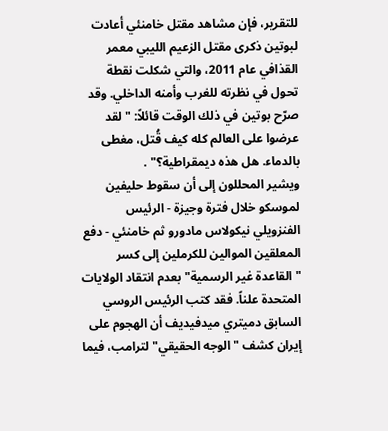للتقرير، فإن مشاهد مقتل خامنئي أعادت لبوتين ذكرى مقتل الزعيم الليبي معمر القذافي عام 2011، والتي شكلت نقطة تحول في نظرته للغرب وأمنه الداخلي. وقد صرّح بوتين في ذلك الوقت قائلاً: "لقد عرضوا على العالم كله كيف قُتل، مغطى بالدماء. هل هذه ديمقراطية؟" .
ويشير المحللون إلى أن سقوط حليفين لموسكو خلال فترة وجيزة - الرئيس الفنزويلي نيكولاس مادورو ثم خامنئي - دفع المعلقين الموالين للكرملين إلى كسر "القاعدة غير الرسمية" بعدم انتقاد الولايات المتحدة علناً. فقد كتب الرئيس الروسي السابق دميتري ميدفيديف أن الهجوم على إيران كشف "الوجه الحقيقي" لترامب، فيما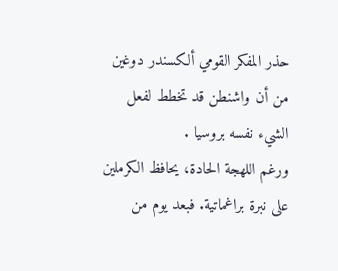حذر المفكر القومي ألكسندر دوغين من أن واشنطن قد تخطط لفعل الشيء نفسه بروسيا .
ورغم اللهجة الحادة، يحافظ الكرملين على نبرة براغماتية. فبعد يوم من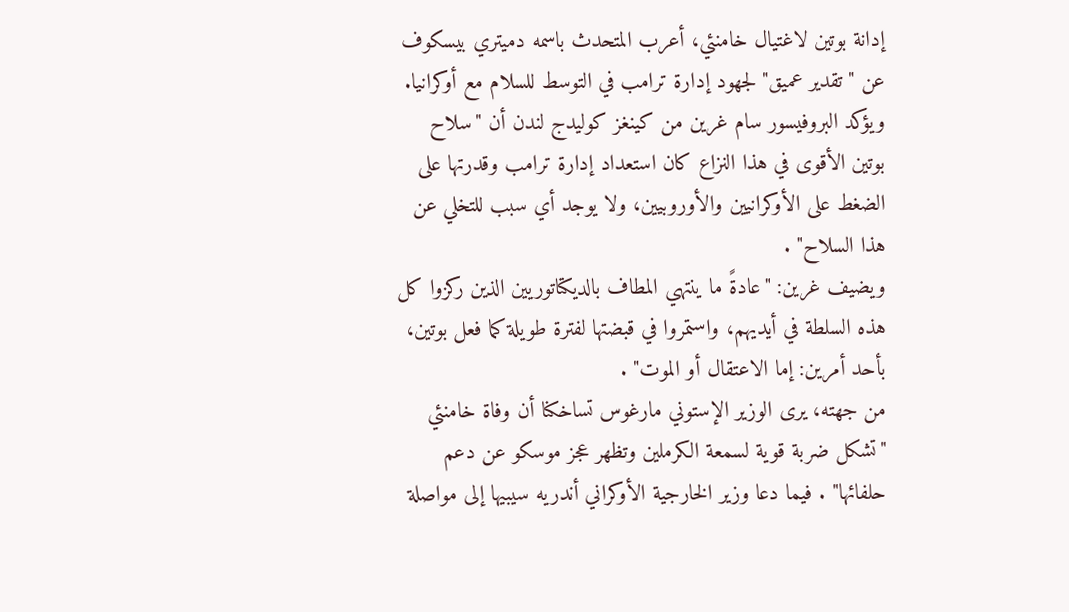إدانة بوتين لاغتيال خامنئي، أعرب المتحدث باسمه دميتري بيسكوف عن "تقدير عميق" لجهود إدارة ترامب في التوسط للسلام مع أوكرانيا. ويؤكد البروفيسور سام غرين من كينغز كوليدج لندن أن "سلاح بوتين الأقوى في هذا النزاع كان استعداد إدارة ترامب وقدرتها على الضغط على الأوكرانيين والأوروبيين، ولا يوجد أي سبب للتخلي عن هذا السلاح" .
ويضيف غرين: "عادةً ما ينتهي المطاف بالديكتاتوريين الذين ركزوا كل هذه السلطة في أيديهم، واستمروا في قبضتها لفترة طويلة كما فعل بوتين، بأحد أمرين: إما الاعتقال أو الموت" .
من جهته، يرى الوزير الإستوني مارغوس تساخكنا أن وفاة خامنئي "تشكل ضربة قوية لسمعة الكرملين وتظهر عجز موسكو عن دعم حلفائها" . فيما دعا وزير الخارجية الأوكراني أندريه سيبيها إلى مواصلة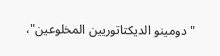"دومينو الديكتاتوريين المخلوعين"،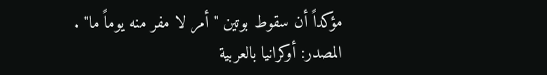مؤكداً أن سقوط بوتين "أمر لا مفر منه يوماً ما" .
المصدر: أوكرانيا بالعربية